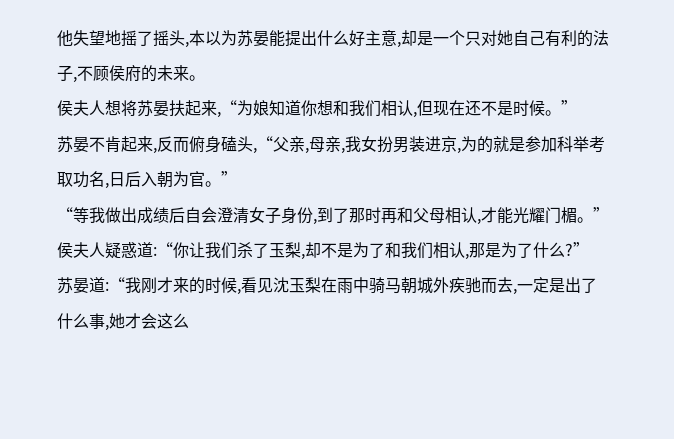他失望地摇了摇头,本以为苏晏能提出什么好主意,却是一个只对她自己有利的法子,不顾侯府的未来。
侯夫人想将苏晏扶起来,“为娘知道你想和我们相认,但现在还不是时候。”
苏晏不肯起来,反而俯身磕头,“父亲,母亲,我女扮男装进京,为的就是参加科举考取功名,日后入朝为官。”
“等我做出成绩后自会澄清女子身份,到了那时再和父母相认,才能光耀门楣。”
侯夫人疑惑道:“你让我们杀了玉梨,却不是为了和我们相认,那是为了什么?”
苏晏道:“我刚才来的时候,看见沈玉梨在雨中骑马朝城外疾驰而去,一定是出了什么事,她才会这么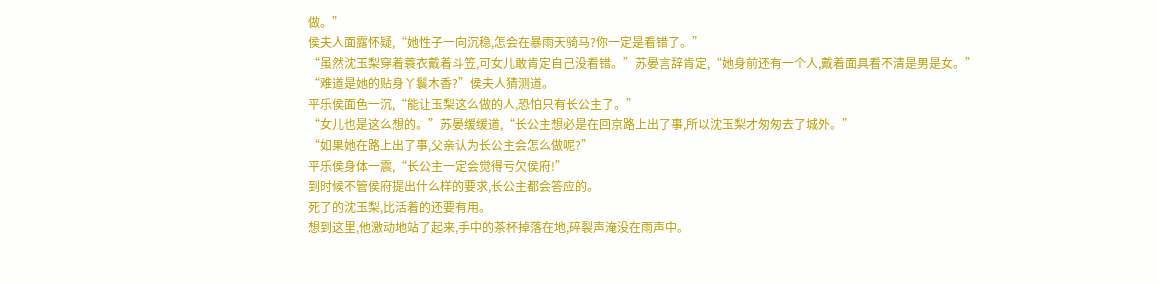做。”
侯夫人面露怀疑,“她性子一向沉稳,怎会在暴雨天骑马?你一定是看错了。”
“虽然沈玉梨穿着蓑衣戴着斗笠,可女儿敢肯定自己没看错。”苏晏言辞肯定,“她身前还有一个人,戴着面具看不清是男是女。”
“难道是她的贴身丫鬟木香?”侯夫人猜测道。
平乐侯面色一沉,“能让玉梨这么做的人,恐怕只有长公主了。”
“女儿也是这么想的。”苏晏缓缓道,“长公主想必是在回京路上出了事,所以沈玉梨才匆匆去了城外。”
“如果她在路上出了事,父亲认为长公主会怎么做呢?”
平乐侯身体一震,“长公主一定会觉得亏欠侯府!”
到时候不管侯府提出什么样的要求,长公主都会答应的。
死了的沈玉梨,比活着的还要有用。
想到这里,他激动地站了起来,手中的茶杯掉落在地,碎裂声淹没在雨声中。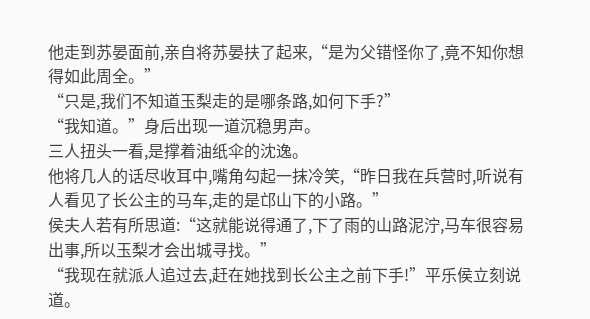他走到苏晏面前,亲自将苏晏扶了起来,“是为父错怪你了,竟不知你想得如此周全。”
“只是,我们不知道玉梨走的是哪条路,如何下手?”
“我知道。”身后出现一道沉稳男声。
三人扭头一看,是撑着油纸伞的沈逸。
他将几人的话尽收耳中,嘴角勾起一抹冷笑,“昨日我在兵营时,听说有人看见了长公主的马车,走的是邙山下的小路。”
侯夫人若有所思道:“这就能说得通了,下了雨的山路泥泞,马车很容易出事,所以玉梨才会出城寻找。”
“我现在就派人追过去,赶在她找到长公主之前下手!”平乐侯立刻说道。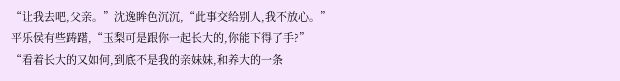“让我去吧,父亲。”沈逸眸色沉沉,“此事交给别人,我不放心。”
平乐侯有些踌躇,“玉梨可是跟你一起长大的,你能下得了手?”
“看着长大的又如何,到底不是我的亲妹妹,和养大的一条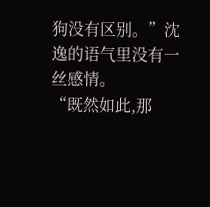狗没有区别。”沈逸的语气里没有一丝感情。
“既然如此,那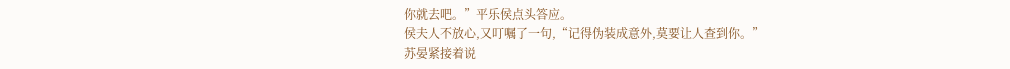你就去吧。”平乐侯点头答应。
侯夫人不放心,又叮嘱了一句,“记得伪装成意外,莫要让人查到你。”
苏晏紧接着说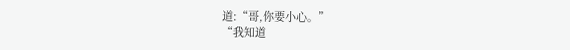道:“哥,你要小心。”
“我知道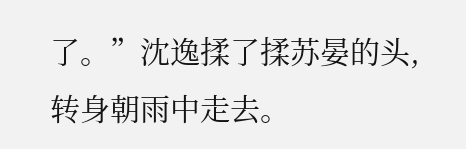了。”沈逸揉了揉苏晏的头,转身朝雨中走去。